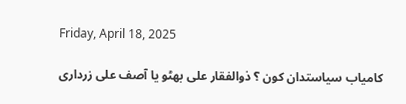Friday, April 18, 2025

کامیاب سیاستدان کون ؟ ذوالفقار علی بھٹو یا آصف علی زرداری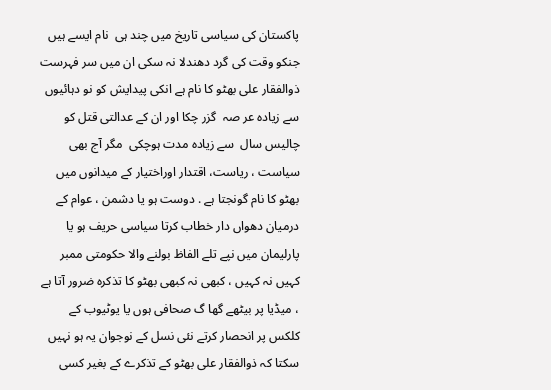پاکستان کی سیاسی تاریخ میں چند ہی  نام ایسے ہیں جنکو وقت کی گرد دھندلا نہ سکی ان میں سر فہرست ذوالفقار علی بھٹو کا نام ہے انکی پیدایش کو نو دہائیوں سے زیادہ عر صہ  گزر چکا اور ان کے عدالتی قتل کو چالیس سال  سے زیادہ مدت ہوچکی  مگر آج بھی  سیاست ، ریاست، اقتدار اوراختیار کے میدانوں میں بھٹو کا نام گونجتا ہے . دوست ہو یا دشمن ، عوام کے درمیان دھواں دار خطاب کرتا سیاسی حریف ہو یا پارلیمان میں نپے تلے الفاظ بولنے والا حکومتی ممبر کہیں نہ کہیں ، کبھی نہ کبھی بھٹو کا تذکرہ ضرور آتا ہے ، میڈیا پر بیٹھے گھا گ صحافی ہوں یا یوٹیوب کے کلکس پر انحصار کرتے نئی نسل کے نوجوان یہ ہو نہیں سکتا کہ ذوالفقار علی بھٹو کے تذکرے کے بغیر کسی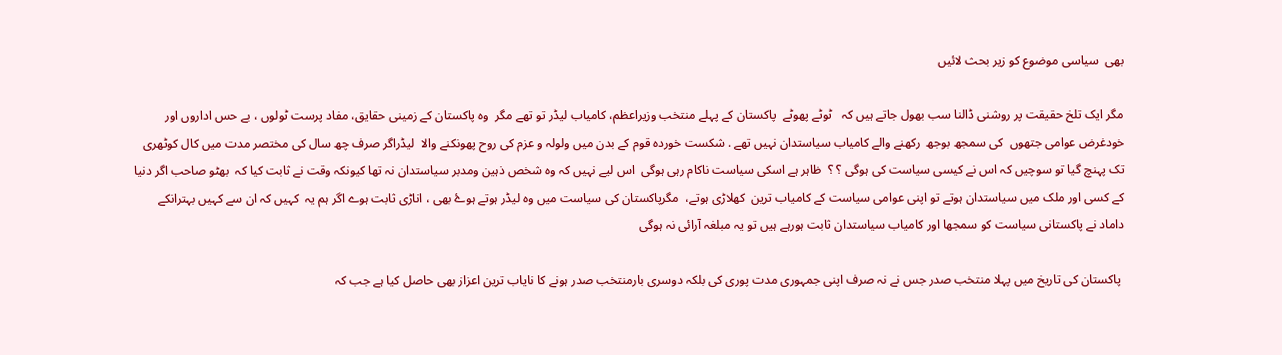بھی  سیاسی موضوع کو زیر بحث لائیں

مگر ایک تلخ حقیقت پر روشنی ڈالنا سب بھول جاتے ہیں کہ   ٹوٹے پھوٹے  پاکستان کے پہلے منتخب وزیراعظم، کامیاب لیڈر تو تھے مگر  وہ پاکستان کے زمینی حقایق، مفاد پرست ٹولوں ، بے حس اداروں اور خودغرض عوامی جتھوں  کی سمجھ بوجھ  رکھنے والے کامیاب سیاستدان نہیں تھے . شکست خوردہ قوم کے بدن میں ولولہ و عزم کی روح پھونکنے والا  لیڈراگر صرف چھ سال کی مختصر مدت میں کال کوٹھری تک پہنچ گیا تو سوچیں کہ اس نے کیسی سیاست کی ہوگی ؟ ؟  ظاہر ہے اسکی سیاست ناکام رہی ہوگی  اس لیے نہیں کہ وہ شخص ذہین ومدبر سیاستدان نہ تھا کیونکہ وقت نے ثابت کیا کہ  بھٹو صاحب اگر دنیا کے کسی اور ملک میں سیاستدان ہوتے تو اپنی عوامی سیاست کے کامیاب ترین  کھلاڑی ہوتے،  مگرپاکستان کی سیاست میں وہ لیڈر ہوتے ہوۓ بھی ، اناڑی ثابت ہوے اگر ہم یہ  کہیں کہ ان سے کہیں بہترانکے داماد نے پاکستانی سیاست کو سمجھا اور کامیاب سیاستدان ثابت ہورہے ہیں تو یہ مبلغہ آرائی نہ ہوگی

 پاکستان کی تاریخ میں پہلا منتخب صدر جس نے نہ صرف اپنی جمہوری مدت پوری کی بلکہ دوسری بارمنتخب صدر ہونے کا نایاب ترین اعزاز بھی حاصل کیا ہے جب کہ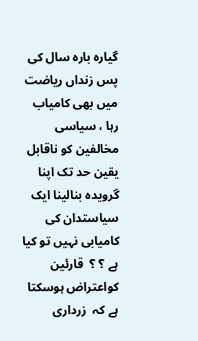گیارہ بارہ سال کی پس زنداں ریاضت میں بھی کامیاب رہا ، سیاسی مخالفین کو ناقابل یقین حد تک اپنا گرویدہ بنالینا ایک سیاستدان کی کامیابی نہیں تو کیا ہے ؟ ؟  قارئین کواعتراض ہوسکتا ہے کہ  زرداری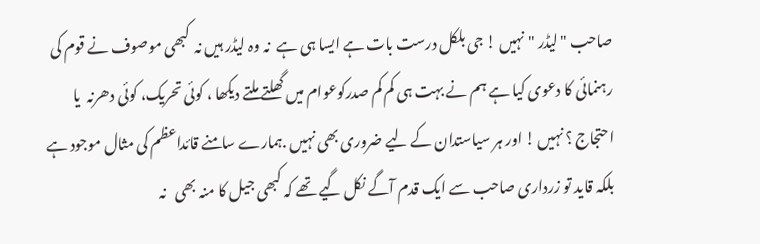صاحب "لیڈر " نہیں ! جی بلکل درست بات ہے ایسا ہی ہے  نہ وہ لیڈر ہیں نہ  کبھی موصوف نے قوم کی رہنمائی کا دعوی کیا ہے ہم نے بہت ہی کم کم صدرکوعوام میں گھلتے ملتے دیکھا ، کوئی تحریک، کوئی دھرنہ  یا احتجاج ؟ نہیں ! اور ہر سیاستدان کے لیے ضروری بھی نہیں .ہمارے سامنے قائداعظم کی مثال موجود ہے بلکہ قاید تو زرداری صاحب سے ایک قدم آگے نکل گیے تھے کہ کبھی جیل کا منہ بھی   نہ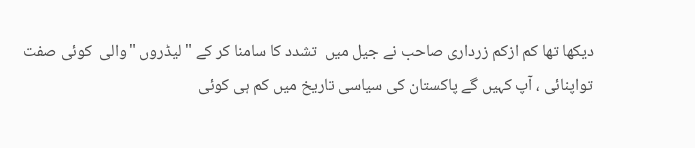دیکھا تھا کم ازکم زرداری صاحب نے جیل میں  تشدد کا سامنا کر کے "لیڈروں "والی  کوئی صفت  تواپنائی ، آپ کہیں گے پاکستان کی سیاسی تاریخ میں کم ہی کوئی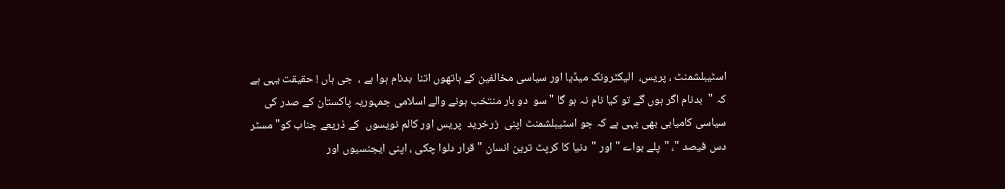اسٹیبلشمنٹ ، پریس،  الیکٹرونک میڈیا اور سیاسی مخالفین کے ہاتھوں اتنا  بدنام ہوا ہے ،  جی ہاں ! حقیقت یہی ہے کہ "  بدنام اگر ہوں گے تو کیا نام نہ ہو گا " سو  دو بار منتخب ہونے والے اسلامی جمہوریہ پاکستان کے صدر کی سیاسی کامیابی بھی یہی ہے کہ جو اسٹیبلشمنٹ اپنی  زرخرید  پریس اور کالم نویسوں  کے ذریعے جناب کو" مسٹر دس فیصد "، "پلے بواے " اور "دنیا کا کرپٹ ترین انسان "قرار دلوا چکی ، اپنی ایجنسیوں اور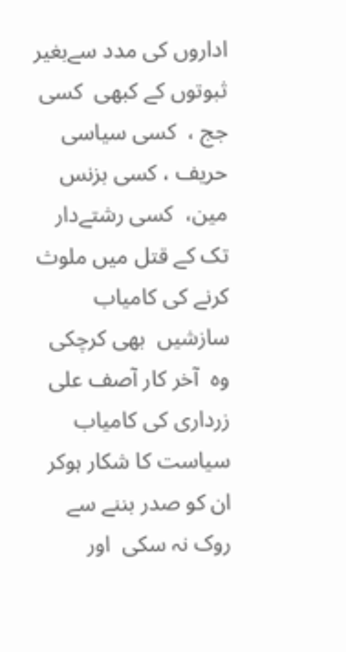اداروں کی مدد سےبغیر ثبوتوں کے کبھی  کسی جج ،  کسی سیاسی حریف ، کسی بزنس مین،  کسی رشتےدار تک کے قتل میں ملوث کرنے کی کامیاب سازشیں  بھی کرچکی وہ  آخر کار آصف علی زرداری کی کامیاب سیاست کا شکار ہوکر ان کو صدر بننے سے روک نہ سکی  اور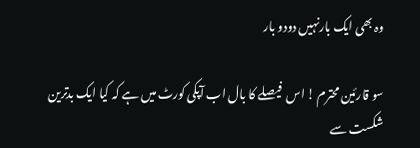وہ بھی ایک بارنہیں دودو بار

سو قارئین محترم ! اس  فیصلے کا بال اب آپکی کورٹ میں ہے کہ کیا ایک بدترین شکست سے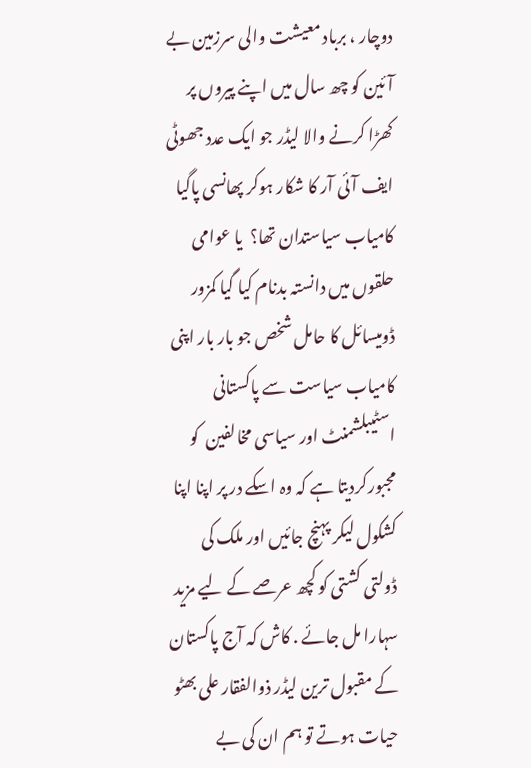دوچار ، برباد معیشت والی سرزمین بے آئین کو چھ سال میں اپنے پیروں پر کھڑا کرنے والا لیڈر جو ایک عدد جھوٹی ایف آئی آر کا شکار ہوکر پھانسی پاگیا کامیاب سیاستدان تھا؟  یا عوامی حلقوں میں دانستہ بدنام کیا گیا کمزور ڈومیسائل کا حامل شخص جو بار بار اپنی کامیاب سیاست سے پاکستانی اسٹیبلشمنٹ اور سیاسی مخالفین  کو مجبورکردیتا ہے کہ وہ اسکے در پر اپنا اپنا کشکول لیکر پہنچ جائیں اور ملک کی  ڈولتی کشتی کو کچھ عرصے کے لیے مزید سہارا مل جائے . کاش کہ آج پاکستان کے مقبول ترین لیڈر ذوالفقار علی بھٹو حیات ہوتے تو ہم ان کی بے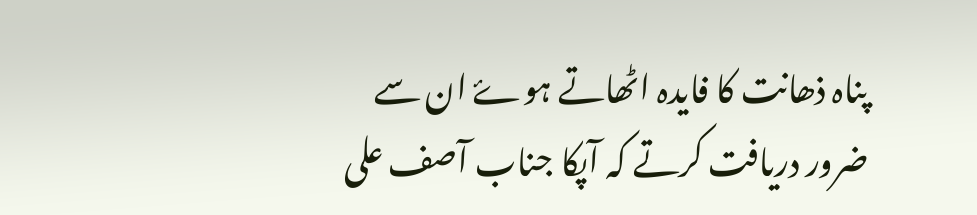پناہ ذھانت کا فایدہ اٹھاتے ہوۓ ان سے ضرور دریافت کرتے کہ آپکا جناب آصف علی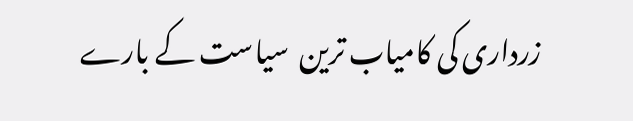زرداری کی کامیاب ترین  سیاست کے بارے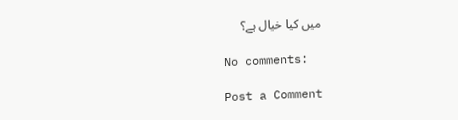میں کیا خیال ہے؟

No comments:

Post a Comment